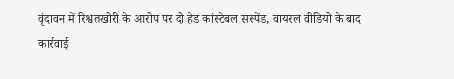वृंदावन में रिश्वतखोरी के आरोप पर दो हेड कांस्टेबल सस्पेंड, वायरल वीडियो के बाद कार्रवाई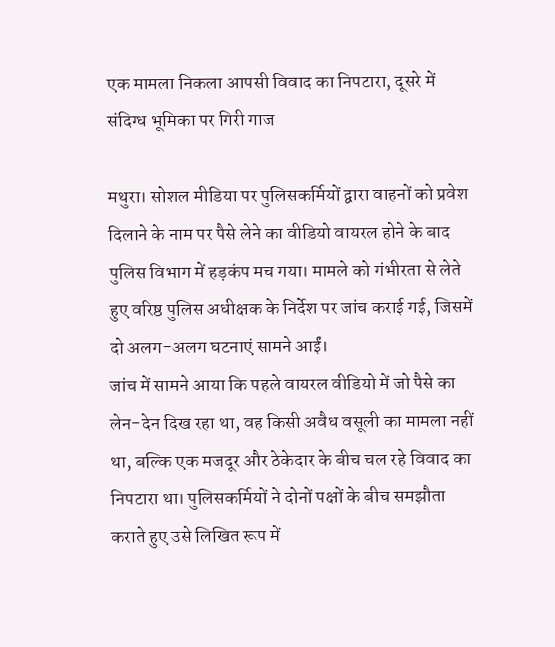एक मामला निकला आपसी विवाद का निपटारा, दूसरे में संदिग्ध भूमिका पर गिरी गाज

मथुरा। सोशल मीडिया पर पुलिसकर्मियों द्वारा वाहनों को प्रवेश दिलाने के नाम पर पैसे लेने का वीडियो वायरल होने के बाद पुलिस विभाग में हड़कंप मच गया। मामले को गंभीरता से लेते हुए वरिष्ठ पुलिस अधीक्षक के निर्देश पर जांच कराई गई, जिसमें दो अलग-अलग घटनाएं सामने आईं।
जांच में सामने आया कि पहले वायरल वीडियो में जो पैसे का लेन-देन दिख रहा था, वह किसी अवैध वसूली का मामला नहीं था, बल्कि एक मजदूर और ठेकेदार के बीच चल रहे विवाद का निपटारा था। पुलिसकर्मियों ने दोनों पक्षों के बीच समझौता कराते हुए उसे लिखित रूप में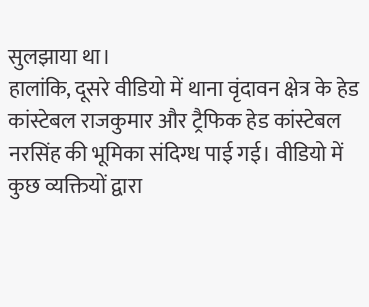सुलझाया था।
हालांकि, दूसरे वीडियो में थाना वृंदावन क्षेत्र के हेड कांस्टेबल राजकुमार और ट्रैफिक हेड कांस्टेबल नरसिंह की भूमिका संदिग्ध पाई गई। वीडियो में कुछ व्यक्तियों द्वारा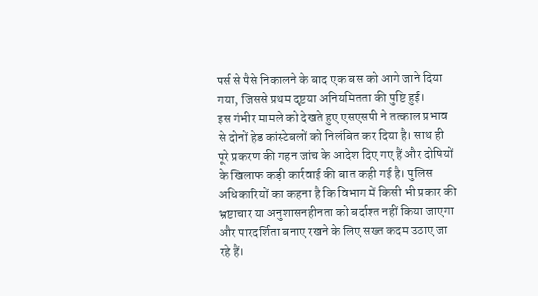पर्स से पैसे निकालने के बाद एक बस को आगे जाने दिया गया, जिससे प्रथम दृष्टया अनियमितता की पुष्टि हुई।
इस गंभीर मामले को देखते हुए एसएसपी ने तत्काल प्रभाव से दोनों हेड कांस्टेबलों को निलंबित कर दिया है। साथ ही पूरे प्रकरण की गहन जांच के आदेश दिए गए हैं और दोषियों के खिलाफ कड़ी कार्रवाई की बात कही गई है। पुलिस अधिकारियों का कहना है कि विभाग में किसी भी प्रकार की भ्रष्टाचार या अनुशासनहीनता को बर्दाश्त नहीं किया जाएगा और पारदर्शिता बनाए रखने के लिए सख्त कदम उठाए जा रहे हैं।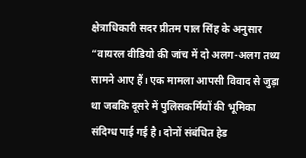क्षेत्राधिकारी सदर प्रीतम पाल सिंह के अनुसार “वायरल वीडियो की जांच में दो अलग-अलग तथ्य सामने आए हैं। एक मामला आपसी विवाद से जुड़ा था जबकि दूसरे में पुलिसकर्मियों की भूमिका संदिग्ध पाई गई है। दोनों संबंधित हेड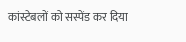कांस्टेबलों को सस्पेंड कर दिया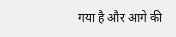गया है और आगे की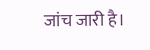जांच जारी है।